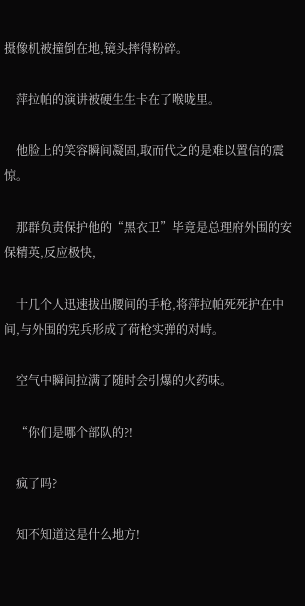摄像机被撞倒在地,镜头摔得粉碎。

    萍拉帕的演讲被硬生生卡在了喉咙里。

    他脸上的笑容瞬间凝固,取而代之的是难以置信的震惊。

    那群负责保护他的“黑衣卫”毕竟是总理府外围的安保精英,反应极快,

    十几个人迅速拔出腰间的手枪,将萍拉帕死死护在中间,与外围的宪兵形成了荷枪实弹的对峙。

    空气中瞬间拉满了随时会引爆的火药味。

    “你们是哪个部队的?!

    疯了吗?

    知不知道这是什么地方!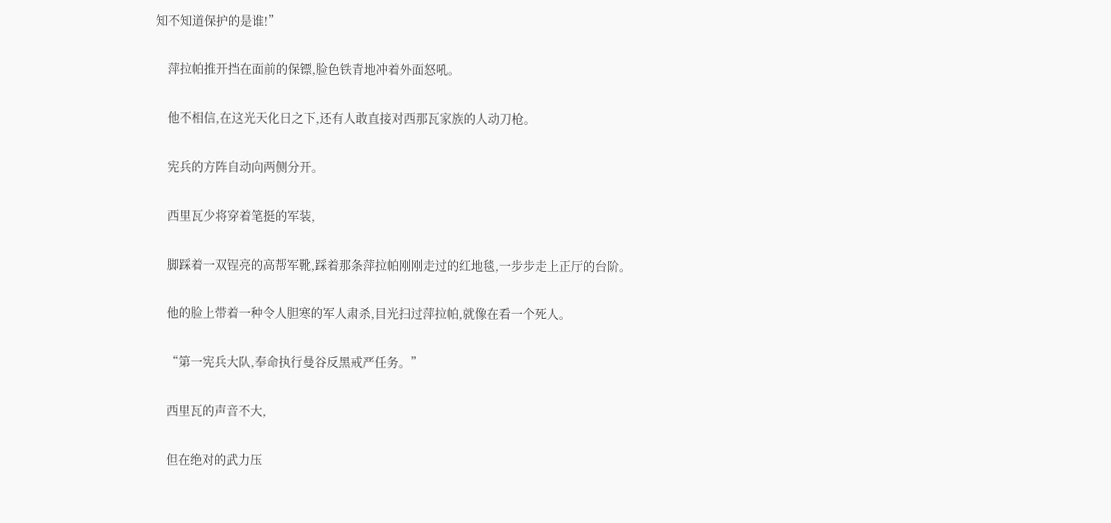知不知道保护的是谁!”

    萍拉帕推开挡在面前的保镖,脸色铁青地冲着外面怒吼。

    他不相信,在这光天化日之下,还有人敢直接对西那瓦家族的人动刀枪。

    宪兵的方阵自动向两侧分开。

    西里瓦少将穿着笔挺的军装,

    脚踩着一双锃亮的高帮军靴,踩着那条萍拉帕刚刚走过的红地毯,一步步走上正厅的台阶。

    他的脸上带着一种令人胆寒的军人肃杀,目光扫过萍拉帕,就像在看一个死人。

    “第一宪兵大队,奉命执行曼谷反黑戒严任务。”

    西里瓦的声音不大,

    但在绝对的武力压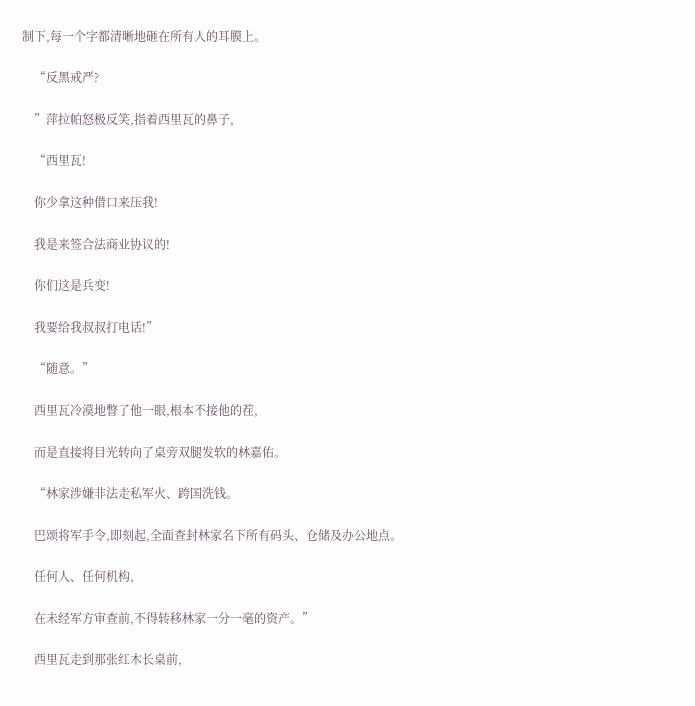制下,每一个字都清晰地砸在所有人的耳膜上。

    “反黑戒严?

    ”萍拉帕怒极反笑,指着西里瓦的鼻子,

    “西里瓦!

    你少拿这种借口来压我!

    我是来签合法商业协议的!

    你们这是兵变!

    我要给我叔叔打电话!”

    “随意。”

    西里瓦冷漠地瞥了他一眼,根本不接他的茬,

    而是直接将目光转向了桌旁双腿发软的林嘉佑。

    “林家涉嫌非法走私军火、跨国洗钱。

    巴颂将军手令,即刻起,全面查封林家名下所有码头、仓储及办公地点。

    任何人、任何机构,

    在未经军方审查前,不得转移林家一分一毫的资产。”

    西里瓦走到那张红木长桌前,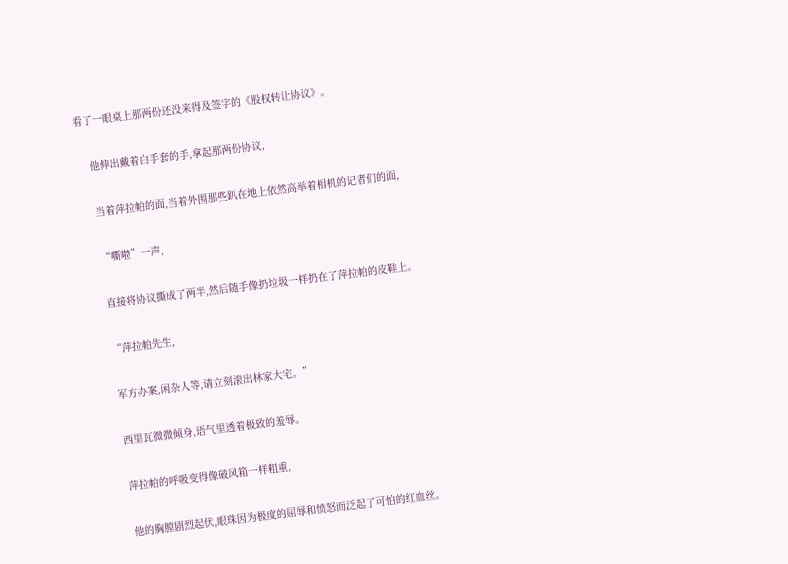看了一眼桌上那两份还没来得及签字的《股权转让协议》。

    他伸出戴着白手套的手,拿起那两份协议,

    当着萍拉帕的面,当着外围那些趴在地上依然高举着相机的记者们的面,

    “嘶啦”一声,

    直接将协议撕成了两半,然后随手像扔垃圾一样扔在了萍拉帕的皮鞋上。

    “萍拉帕先生,

    军方办案,闲杂人等,请立刻滚出林家大宅。”

    西里瓦微微倾身,语气里透着极致的羞辱。

    萍拉帕的呼吸变得像破风箱一样粗重,

    他的胸膛剧烈起伏,眼珠因为极度的屈辱和愤怒而泛起了可怕的红血丝。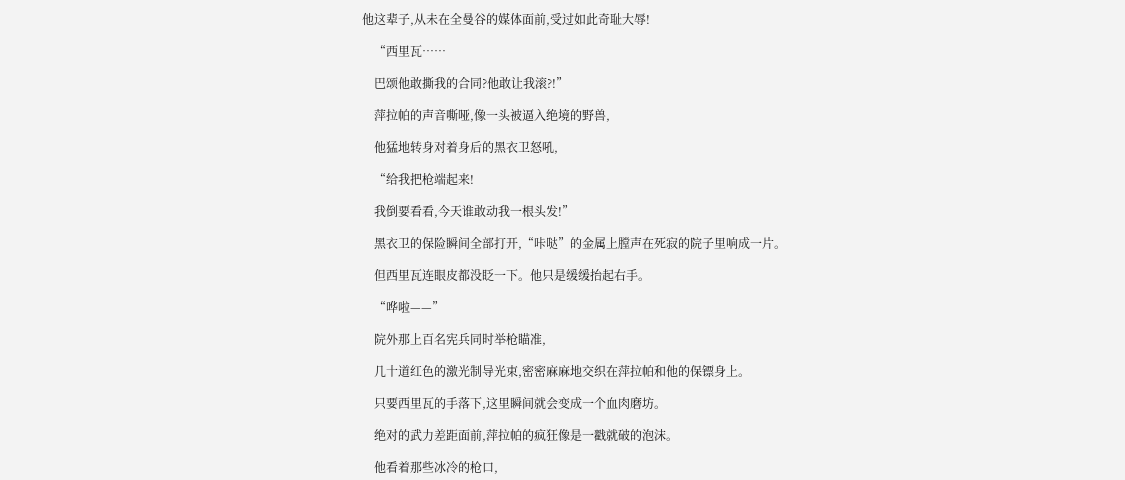他这辈子,从未在全曼谷的媒体面前,受过如此奇耻大辱!

    “西里瓦……

    巴颂他敢撕我的合同?他敢让我滚?!”

    萍拉帕的声音嘶哑,像一头被逼入绝境的野兽,

    他猛地转身对着身后的黑衣卫怒吼,

    “给我把枪端起来!

    我倒要看看,今天谁敢动我一根头发!”

    黑衣卫的保险瞬间全部打开,“咔哒”的金属上膛声在死寂的院子里响成一片。

    但西里瓦连眼皮都没眨一下。他只是缓缓抬起右手。

    “哗啦——”

    院外那上百名宪兵同时举枪瞄准,

    几十道红色的激光制导光束,密密麻麻地交织在萍拉帕和他的保镖身上。

    只要西里瓦的手落下,这里瞬间就会变成一个血肉磨坊。

    绝对的武力差距面前,萍拉帕的疯狂像是一戳就破的泡沫。

    他看着那些冰冷的枪口,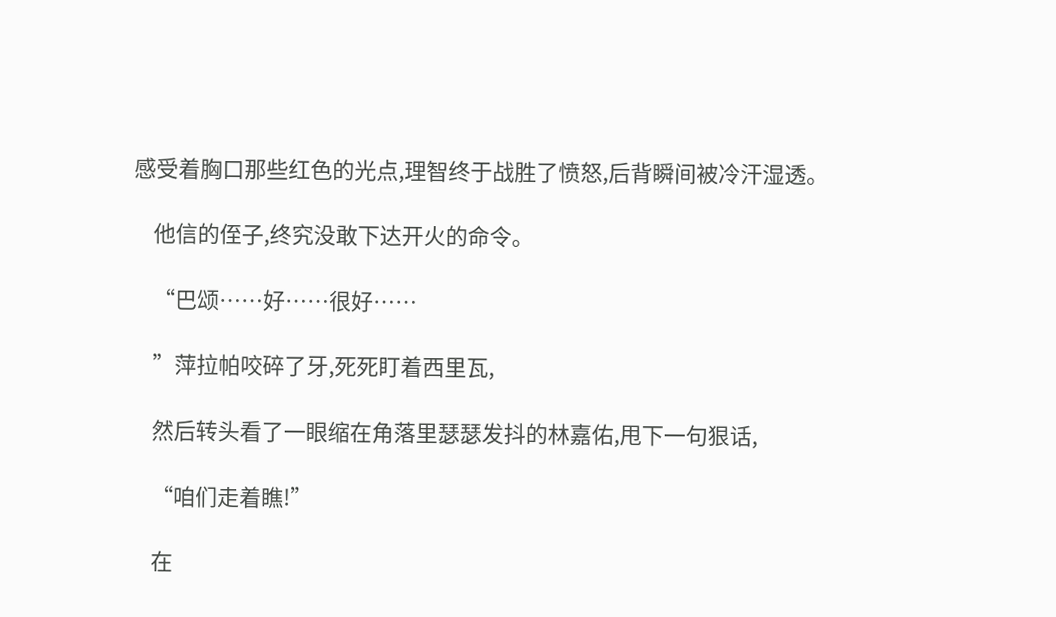感受着胸口那些红色的光点,理智终于战胜了愤怒,后背瞬间被冷汗湿透。

    他信的侄子,终究没敢下达开火的命令。

    “巴颂……好……很好……

    ”萍拉帕咬碎了牙,死死盯着西里瓦,

    然后转头看了一眼缩在角落里瑟瑟发抖的林嘉佑,甩下一句狠话,

    “咱们走着瞧!”

    在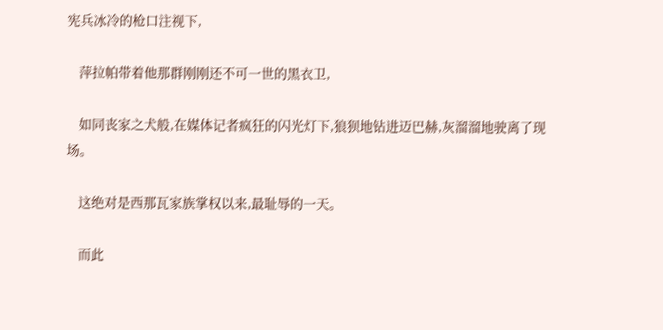宪兵冰冷的枪口注视下,

    萍拉帕带着他那群刚刚还不可一世的黑衣卫,

    如同丧家之犬般,在媒体记者疯狂的闪光灯下,狼狈地钻进迈巴赫,灰溜溜地驶离了现场。

    这绝对是西那瓦家族掌权以来,最耻辱的一天。

    而此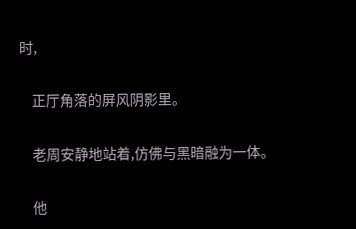时,

    正厅角落的屏风阴影里。

    老周安静地站着,仿佛与黑暗融为一体。

    他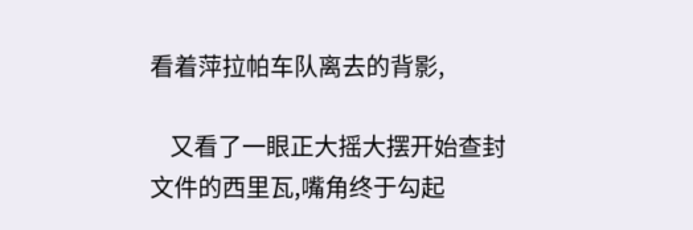看着萍拉帕车队离去的背影,

    又看了一眼正大摇大摆开始查封文件的西里瓦,嘴角终于勾起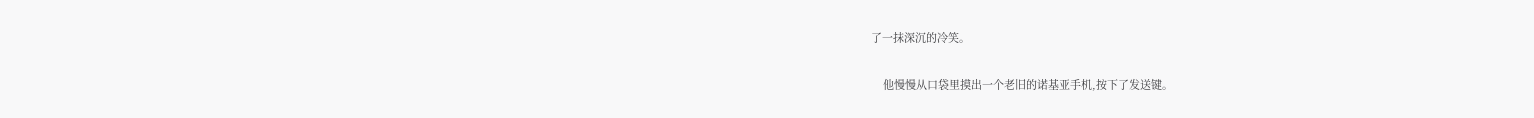了一抹深沉的冷笑。

    他慢慢从口袋里摸出一个老旧的诺基亚手机,按下了发送键。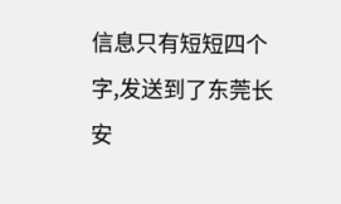信息只有短短四个字,发送到了东莞长安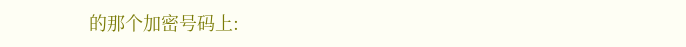的那个加密号码上: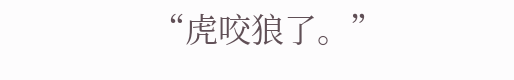“虎咬狼了。”